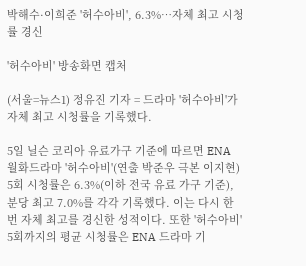박해수·이희준 '허수아비', 6.3%…자체 최고 시청률 경신

'허수아비' 방송화면 캡처

(서울=뉴스1) 정유진 기자 = 드라마 '허수아비'가 자체 최고 시청률을 기록했다.

5일 닐슨 코리아 유료가구 기준에 따르면 ENA 월화드라마 '허수아비'(연출 박준우 극본 이지현) 5회 시청률은 6.3%(이하 전국 유료 가구 기준), 분당 최고 7.0%를 각각 기록했다. 이는 다시 한 번 자체 최고를 경신한 성적이다. 또한 '허수아비' 5회까지의 평균 시청률은 ENA 드라마 기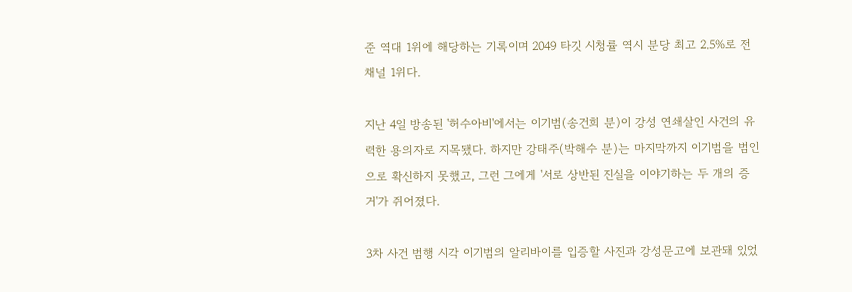준 역대 1위에 해당하는 기록이며 2049 타깃 시청률 역시 분당 최고 2.5%로 전채널 1위다.

지난 4일 방송된 '허수아비'에서는 이기범(송건희 분)이 강성 연쇄살인 사건의 유력한 용의자로 지목됐다. 하지만 강태주(박해수 분)는 마지막까지 이기범을 범인으로 확신하지 못했고, 그런 그에게 '서로 상반된 진실을 이야기하는 두 개의 증거'가 쥐어졌다.

3차 사건 범행 시각 이기범의 알리바이를 입증할 사진과 강성문고에 보관돼 있었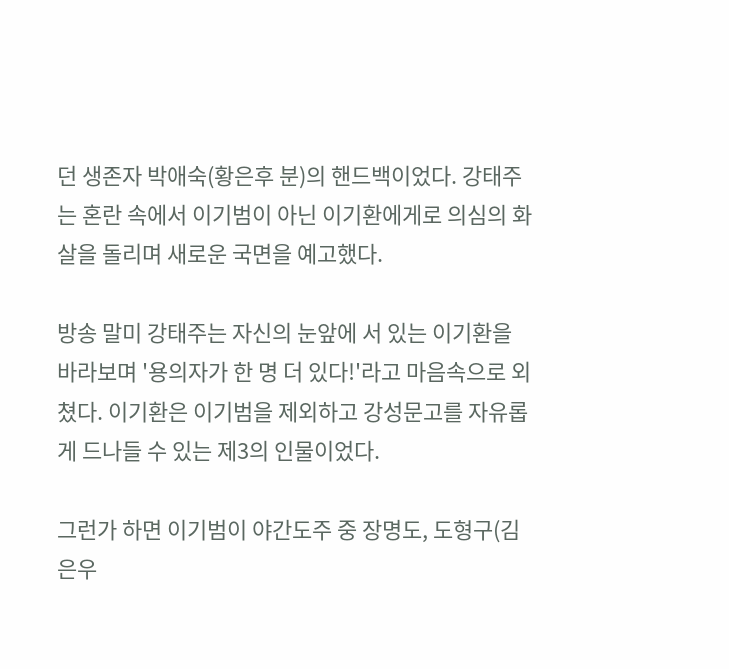던 생존자 박애숙(황은후 분)의 핸드백이었다. 강태주는 혼란 속에서 이기범이 아닌 이기환에게로 의심의 화살을 돌리며 새로운 국면을 예고했다.

방송 말미 강태주는 자신의 눈앞에 서 있는 이기환을 바라보며 '용의자가 한 명 더 있다!'라고 마음속으로 외쳤다. 이기환은 이기범을 제외하고 강성문고를 자유롭게 드나들 수 있는 제3의 인물이었다.

그런가 하면 이기범이 야간도주 중 장명도, 도형구(김은우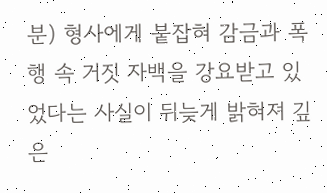분) 형사에게 붙잡혀 감금과 폭행 속 거짓 자백을 강요받고 있었다는 사실이 뒤늦게 밝혀져 깊은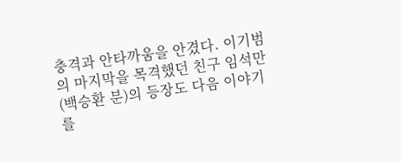충격과 안타까움을 안겼다. 이기범의 마지막을 목격했던 친구 임석만(백승환 분)의 등장도 다음 이야기를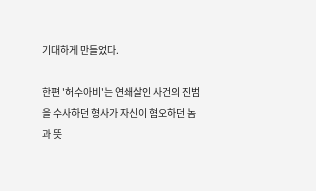기대하게 만들었다.

한편 '허수아비'는 연쇄살인 사건의 진범을 수사하던 형사가 자신이 혐오하던 놈과 뜻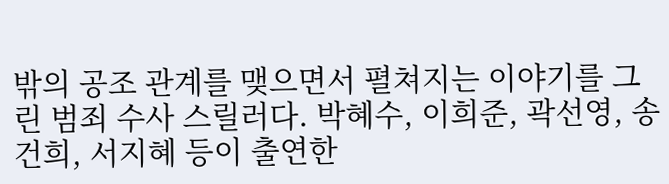밖의 공조 관계를 맺으면서 펼쳐지는 이야기를 그린 범죄 수사 스릴러다. 박혜수, 이희준, 곽선영, 송건희, 서지혜 등이 출연한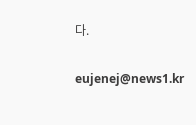다.

eujenej@news1.kr